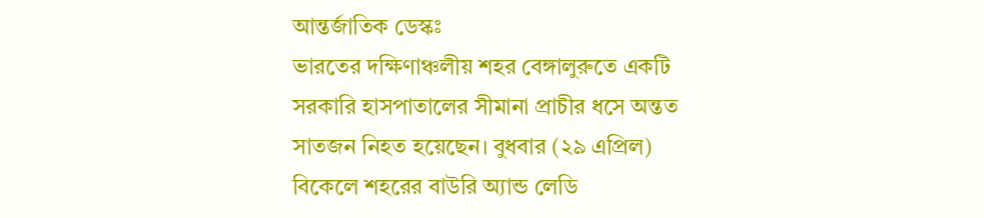আন্তর্জাতিক ডেস্কঃ
ভারতের দক্ষিণাঞ্চলীয় শহর বেঙ্গালুরুতে একটি সরকারি হাসপাতালের সীমানা প্রাচীর ধসে অন্তত সাতজন নিহত হয়েছেন। বুধবার (২৯ এপ্রিল) বিকেলে শহরের বাউরি অ্যান্ড লেডি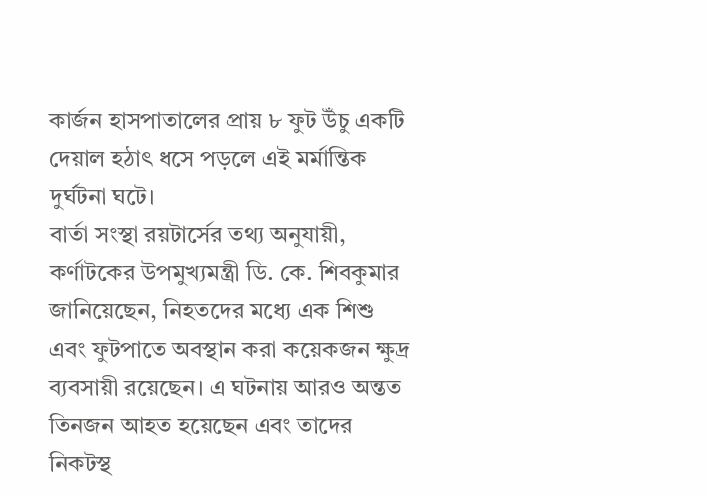কার্জন হাসপাতালের প্রায় ৮ ফুট উঁচু একটি দেয়াল হঠাৎ ধসে পড়লে এই মর্মান্তিক দুর্ঘটনা ঘটে।
বার্তা সংস্থা রয়টার্সের তথ্য অনুযায়ী, কর্ণাটকের উপমুখ্যমন্ত্রী ডি. কে. শিবকুমার জানিয়েছেন, নিহতদের মধ্যে এক শিশু এবং ফুটপাতে অবস্থান করা কয়েকজন ক্ষুদ্র ব্যবসায়ী রয়েছেন। এ ঘটনায় আরও অন্তত তিনজন আহত হয়েছেন এবং তাদের নিকটস্থ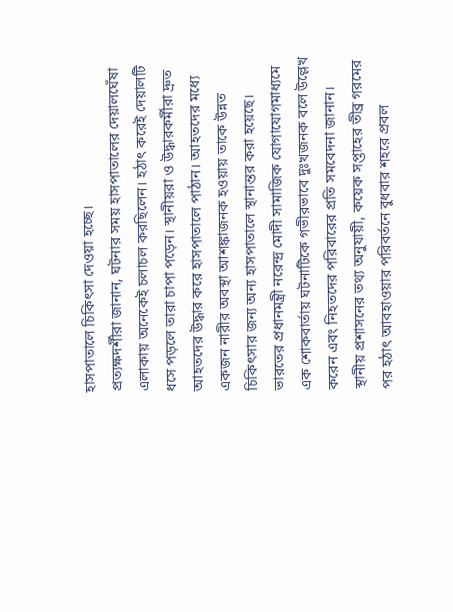হাসপাতালে চিকিৎসা দেওয়া হচ্ছে।
প্রত্যক্ষদর্শীরা জানান, ঘটনার সময় হাসপাতালের দেয়ালঘেঁষা এলাকায় অনেকেই চলাচল করছিলেন। হঠাৎ করেই দেয়ালটি ধসে পড়লে তারা চাপা পড়েন। স্থানীয়রা ও উদ্ধারকর্মীরা দ্রুত আহতদের উদ্ধার করে হাসপাতালে পাঠান। আহতদের মধ্যে একজন নারীর অবস্থা আশঙ্কাজনক হওয়ায় তাকে উন্নত চিকিৎসার জন্য অন্য হাসপাতালে স্থানান্তর করা হয়েছে।
ভারতের প্রধানমন্ত্রী নরেন্দ্র মোদী সামাজিক যোগাযোগমাধ্যমে এক শোকবার্তায় ঘটনাটিকে গভীরভাবে দুঃখজনক বলে উল্লেখ করেন এবং নিহতদের পরিবারের প্রতি সমবেদনা জানান।
স্থানীয় প্রশাসনের তথ্য অনুযায়ী, কয়েক সপ্তাহের তীব্র গরমের পর হঠাৎ আবহাওয়ার পরিবর্তনে বুধবার শহরে প্রবল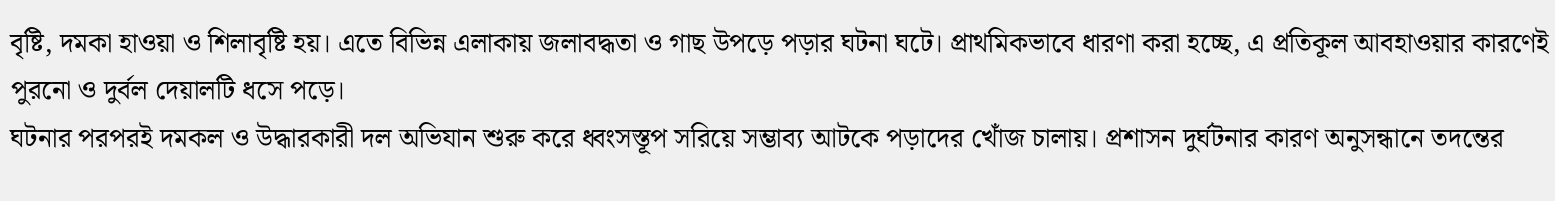বৃষ্টি, দমকা হাওয়া ও শিলাবৃষ্টি হয়। এতে বিভিন্ন এলাকায় জলাবদ্ধতা ও গাছ উপড়ে পড়ার ঘটনা ঘটে। প্রাথমিকভাবে ধারণা করা হচ্ছে, এ প্রতিকূল আবহাওয়ার কারণেই পুরনো ও দুর্বল দেয়ালটি ধসে পড়ে।
ঘটনার পরপরই দমকল ও উদ্ধারকারী দল অভিযান শুরু করে ধ্বংসস্তূপ সরিয়ে সম্ভাব্য আটকে পড়াদের খোঁজ চালায়। প্রশাসন দুর্ঘটনার কারণ অনুসন্ধানে তদন্তের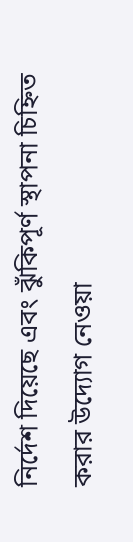নির্দেশ দিয়েছে এবং ঝুঁকিপূর্ণ স্থাপনা চিহ্নিত করার উদ্যোগ নেওয়া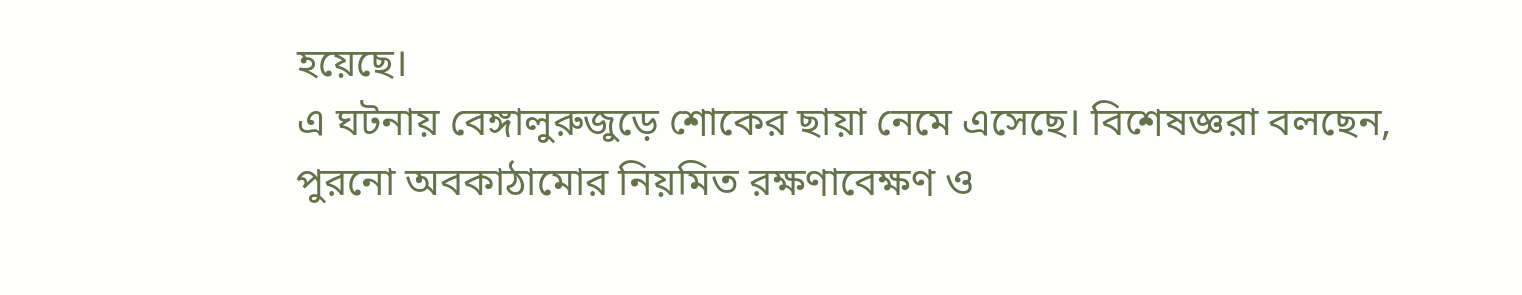হয়েছে।
এ ঘটনায় বেঙ্গালুরুজুড়ে শোকের ছায়া নেমে এসেছে। বিশেষজ্ঞরা বলছেন, পুরনো অবকাঠামোর নিয়মিত রক্ষণাবেক্ষণ ও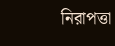নিরাপত্তা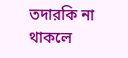তদারকি না থাকলে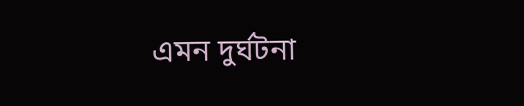এমন দুর্ঘটনা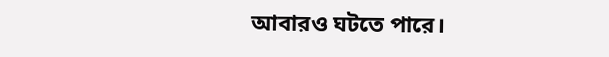আবারও ঘটতে পারে।